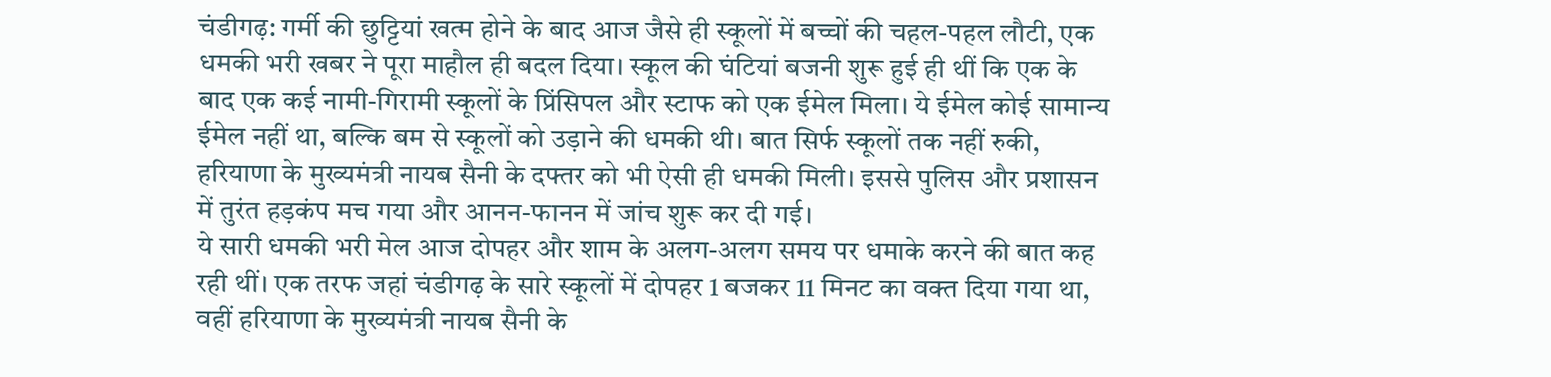चंडीगढ़: गर्मी की छुट्टियां खत्म होने के बाद आज जैसे ही स्कूलों में बच्चों की चहल-पहल लौटी, एक धमकी भरी खबर ने पूरा माहौल ही बदल दिया। स्कूल की घंटियां बजनी शुरू हुई ही थीं कि एक के बाद एक कई नामी-गिरामी स्कूलों के प्रिंसिपल और स्टाफ को एक ईमेल मिला। ये ईमेल कोई सामान्य ईमेल नहीं था, बल्कि बम से स्कूलों को उड़ाने की धमकी थी। बात सिर्फ स्कूलों तक नहीं रुकी, हरियाणा के मुख्यमंत्री नायब सैनी के दफ्तर को भी ऐसी ही धमकी मिली। इससे पुलिस और प्रशासन में तुरंत हड़कंप मच गया और आनन-फानन में जांच शुरू कर दी गई।
ये सारी धमकी भरी मेल आज दोपहर और शाम के अलग-अलग समय पर धमाके करने की बात कह रही थीं। एक तरफ जहां चंडीगढ़ के सारे स्कूलों में दोपहर 1 बजकर 11 मिनट का वक्त दिया गया था, वहीं हरियाणा के मुख्यमंत्री नायब सैनी के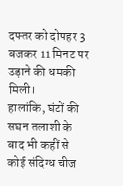दफ्तर को दोपहर 3 बजकर 11 मिनट पर उड़ाने की धमकी मिली।
हालांकि, घंटों की सघन तलाशी के बाद भी कहीं से कोई संदिग्ध चीज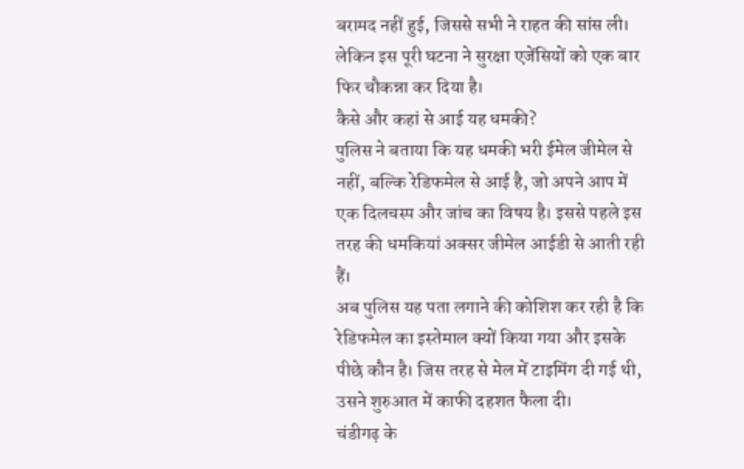बरामद नहीं हुई, जिससे सभी ने राहत की सांस ली। लेकिन इस पूरी घटना ने सुरक्षा एजेंसियों को एक बार फिर चौकन्ना कर दिया है।
कैसे और कहां से आई यह धमकी?
पुलिस ने बताया कि यह धमकी भरी ईमेल जीमेल से नहीं, बल्कि रेडिफमेल से आई है, जो अपने आप में एक दिलचस्प और जांच का विषय है। इससे पहले इस तरह की धमकियां अक्सर जीमेल आईडी से आती रही हैं।
अब पुलिस यह पता लगाने की कोशिश कर रही है कि रेडिफमेल का इस्तेमाल क्यों किया गया और इसके पीछे कौन है। जिस तरह से मेल में टाइमिंग दी गई थी, उसने शुरुआत में काफी दहशत फैला दी।
चंडीगढ़ के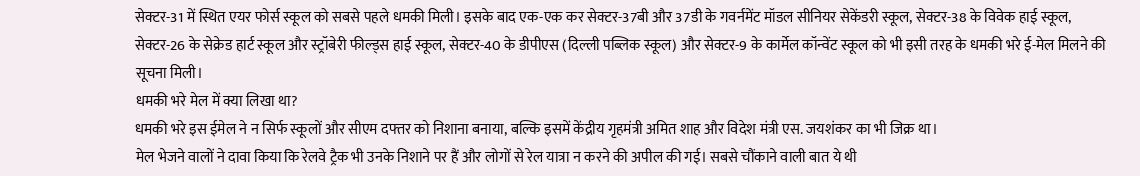सेक्टर-31 में स्थित एयर फोर्स स्कूल को सबसे पहले धमकी मिली। इसके बाद एक-एक कर सेक्टर-37बी और 37डी के गवर्नमेंट मॉडल सीनियर सेकेंडरी स्कूल, सेक्टर-38 के विवेक हाई स्कूल, सेक्टर-26 के सेक्रेड हार्ट स्कूल और स्ट्रॉबेरी फील्ड्स हाई स्कूल, सेक्टर-40 के डीपीएस (दिल्ली पब्लिक स्कूल) और सेक्टर-9 के कार्मेल कॉन्वेंट स्कूल को भी इसी तरह के धमकी भरे ई-मेल मिलने की सूचना मिली।
धमकी भरे मेल में क्या लिखा था?
धमकी भरे इस ईमेल ने न सिर्फ स्कूलों और सीएम दफ्तर को निशाना बनाया, बल्कि इसमें केंद्रीय गृहमंत्री अमित शाह और विदेश मंत्री एस. जयशंकर का भी जिक्र था।
मेल भेजने वालों ने दावा किया कि रेलवे ट्रैक भी उनके निशाने पर हैं और लोगों से रेल यात्रा न करने की अपील की गई। सबसे चौंकाने वाली बात ये थी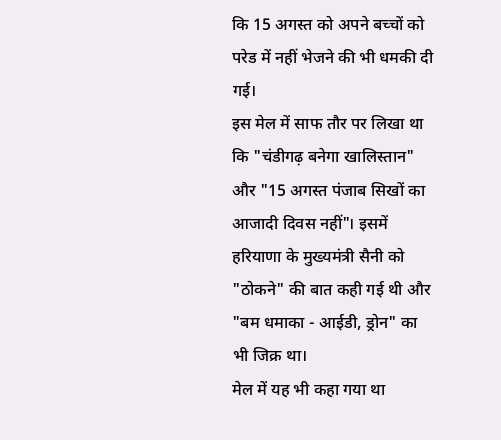कि 15 अगस्त को अपने बच्चों को परेड में नहीं भेजने की भी धमकी दी गई।
इस मेल में साफ तौर पर लिखा था कि "चंडीगढ़ बनेगा खालिस्तान" और "15 अगस्त पंजाब सिखों का आजादी दिवस नहीं"। इसमें हरियाणा के मुख्यमंत्री सैनी को "ठोकने" की बात कही गई थी और "बम धमाका - आईडी, ड्रोन" का भी जिक्र था।
मेल में यह भी कहा गया था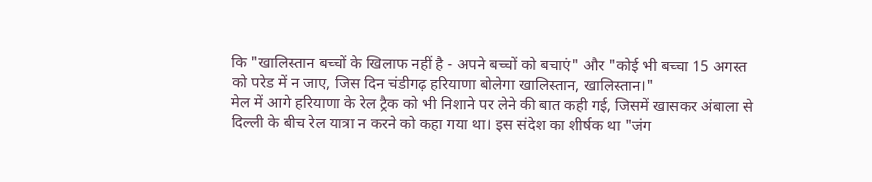कि "खालिस्तान बच्चों के खिलाफ नहीं है - अपने बच्चों को बचाएं" और "कोई भी बच्चा 15 अगस्त को परेड में न जाए, जिस दिन चंडीगढ़ हरियाणा बोलेगा खालिस्तान, खालिस्तान।"
मेल में आगे हरियाणा के रेल ट्रैक को भी निशाने पर लेने की बात कही गई, जिसमें खासकर अंबाला से दिल्ली के बीच रेल यात्रा न करने को कहा गया था। इस संदेश का शीर्षक था "जंग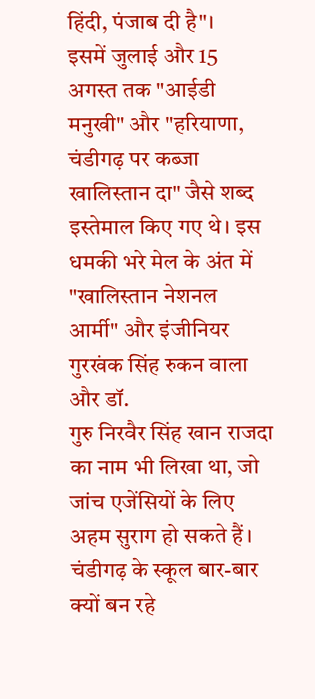हिंदी, पंजाब दी है"।
इसमें जुलाई और 15 अगस्त तक "आईडी मनुखी" और "हरियाणा, चंडीगढ़ पर कब्जा खालिस्तान दा" जैसे शब्द इस्तेमाल किए गए थे। इस धमकी भरे मेल के अंत में "खालिस्तान नेशनल आर्मी" और इंजीनियर गुरखंक सिंह रुकन वाला और डॉ.
गुरु निरवैर सिंह खान राजदा का नाम भी लिखा था, जो जांच एजेंसियों के लिए अहम सुराग हो सकते हैं।
चंडीगढ़ के स्कूल बार-बार क्यों बन रहे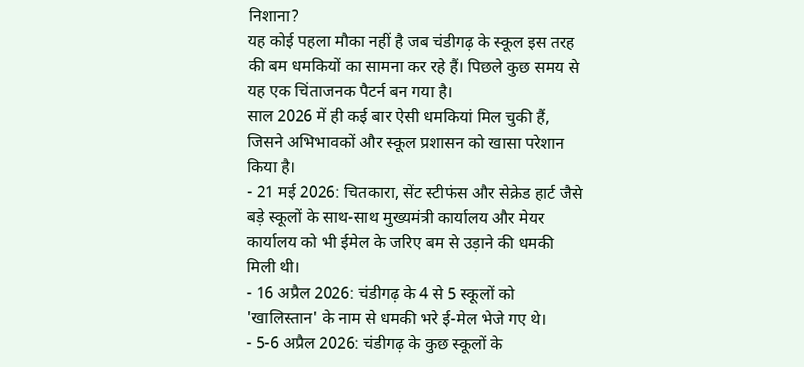निशाना?
यह कोई पहला मौका नहीं है जब चंडीगढ़ के स्कूल इस तरह की बम धमकियों का सामना कर रहे हैं। पिछले कुछ समय से यह एक चिंताजनक पैटर्न बन गया है।
साल 2026 में ही कई बार ऐसी धमकियां मिल चुकी हैं, जिसने अभिभावकों और स्कूल प्रशासन को खासा परेशान किया है।
- 21 मई 2026: चितकारा, सेंट स्टीफंस और सेक्रेड हार्ट जैसे बड़े स्कूलों के साथ-साथ मुख्यमंत्री कार्यालय और मेयर कार्यालय को भी ईमेल के जरिए बम से उड़ाने की धमकी मिली थी।
- 16 अप्रैल 2026: चंडीगढ़ के 4 से 5 स्कूलों को 'खालिस्तान' के नाम से धमकी भरे ई-मेल भेजे गए थे।
- 5-6 अप्रैल 2026: चंडीगढ़ के कुछ स्कूलों के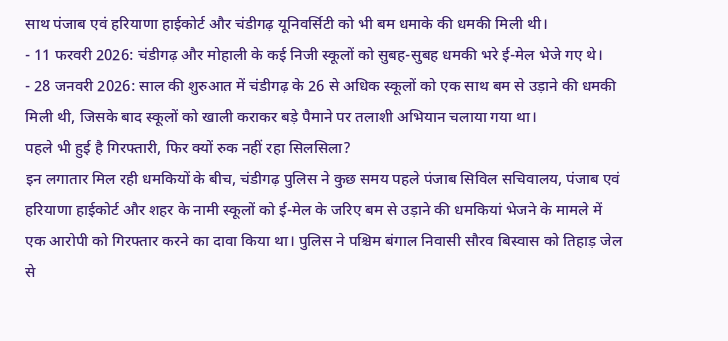साथ पंजाब एवं हरियाणा हाईकोर्ट और चंडीगढ़ यूनिवर्सिटी को भी बम धमाके की धमकी मिली थी।
- 11 फरवरी 2026: चंडीगढ़ और मोहाली के कई निजी स्कूलों को सुबह-सुबह धमकी भरे ई-मेल भेजे गए थे।
- 28 जनवरी 2026: साल की शुरुआत में चंडीगढ़ के 26 से अधिक स्कूलों को एक साथ बम से उड़ाने की धमकी मिली थी, जिसके बाद स्कूलों को खाली कराकर बड़े पैमाने पर तलाशी अभियान चलाया गया था।
पहले भी हुई है गिरफ्तारी, फिर क्यों रुक नहीं रहा सिलसिला?
इन लगातार मिल रही धमकियों के बीच, चंडीगढ़ पुलिस ने कुछ समय पहले पंजाब सिविल सचिवालय, पंजाब एवं हरियाणा हाईकोर्ट और शहर के नामी स्कूलों को ई-मेल के जरिए बम से उड़ाने की धमकियां भेजने के मामले में एक आरोपी को गिरफ्तार करने का दावा किया था। पुलिस ने पश्चिम बंगाल निवासी सौरव बिस्वास को तिहाड़ जेल से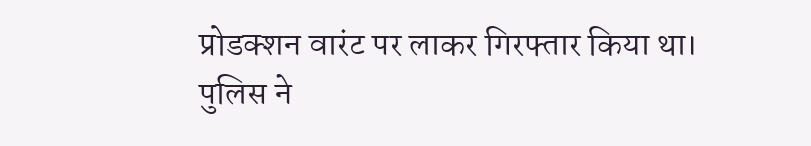प्रोडक्शन वारंट पर लाकर गिरफ्तार किया था।
पुलिस ने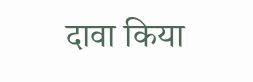दावा किया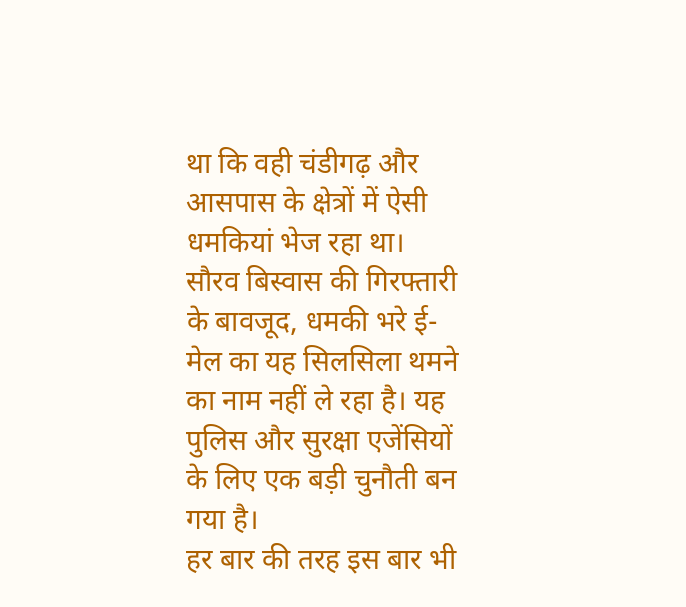था कि वही चंडीगढ़ और आसपास के क्षेत्रों में ऐसी धमकियां भेज रहा था।
सौरव बिस्वास की गिरफ्तारी के बावजूद, धमकी भरे ई-मेल का यह सिलसिला थमने का नाम नहीं ले रहा है। यह पुलिस और सुरक्षा एजेंसियों के लिए एक बड़ी चुनौती बन गया है।
हर बार की तरह इस बार भी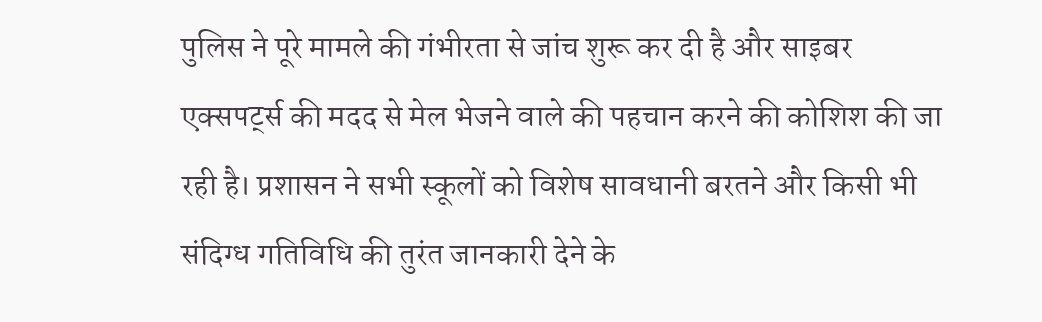पुलिस ने पूरे मामले की गंभीरता से जांच शुरू कर दी है और साइबर एक्सपर्ट्स की मदद से मेल भेजने वाले की पहचान करने की कोशिश की जा रही है। प्रशासन ने सभी स्कूलों को विशेष सावधानी बरतने और किसी भी संदिग्ध गतिविधि की तुरंत जानकारी देने के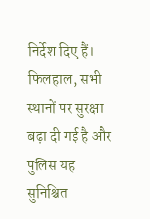निर्देश दिए हैं।
फिलहाल, सभी स्थानों पर सुरक्षा बढ़ा दी गई है और पुलिस यह सुनिश्चित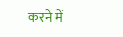करने में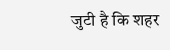जुटी है कि शहर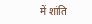में शांति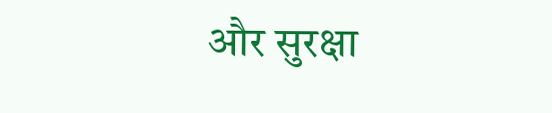और सुरक्षा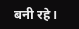बनी रहे।